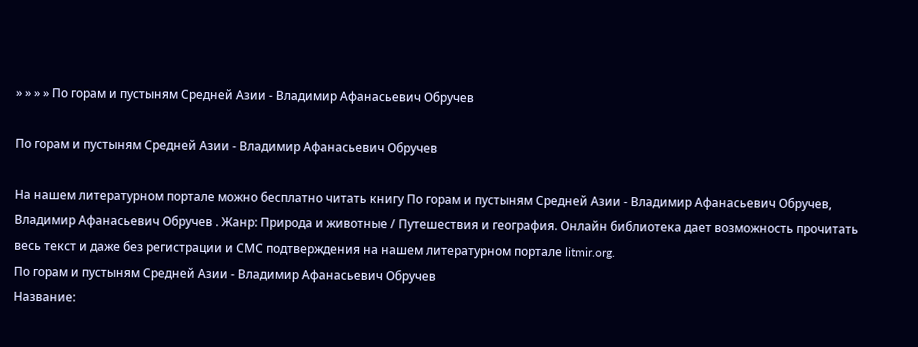» » » » По горам и пустыням Средней Азии - Владимир Афанасьевич Обручев

По горам и пустыням Средней Азии - Владимир Афанасьевич Обручев

На нашем литературном портале можно бесплатно читать книгу По горам и пустыням Средней Азии - Владимир Афанасьевич Обручев, Владимир Афанасьевич Обручев . Жанр: Природа и животные / Путешествия и география. Онлайн библиотека дает возможность прочитать весь текст и даже без регистрации и СМС подтверждения на нашем литературном портале litmir.org.
По горам и пустыням Средней Азии - Владимир Афанасьевич Обручев
Название: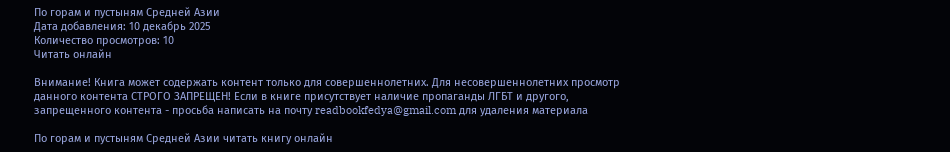По горам и пустыням Средней Азии
Дата добавления: 10 декабрь 2025
Количество просмотров: 10
Читать онлайн

Внимание! Книга может содержать контент только для совершеннолетних. Для несовершеннолетних просмотр данного контента СТРОГО ЗАПРЕЩЕН! Если в книге присутствует наличие пропаганды ЛГБТ и другого, запрещенного контента - просьба написать на почту readbookfedya@gmail.com для удаления материала

По горам и пустыням Средней Азии читать книгу онлайн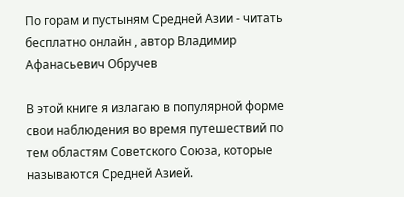По горам и пустыням Средней Азии - читать бесплатно онлайн , автор Владимир Афанасьевич Обручев

В этой книге я излагаю в популярной форме свои наблюдения во время путешествий по тем областям Советского Союза, которые называются Средней Азией.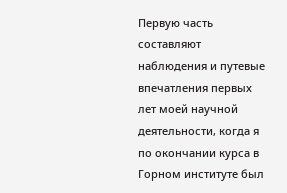Первую часть составляют наблюдения и путевые впечатления первых лет моей научной деятельности, когда я по окончании курса в Горном институте был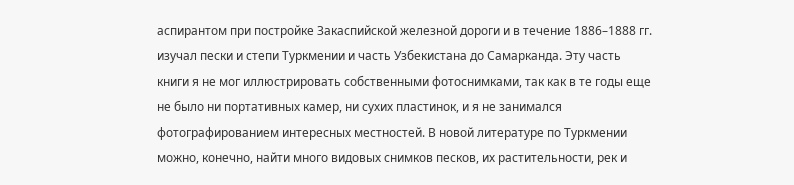аспирантом при постройке Закаспийской железной дороги и в течение 1886–1888 гг. изучал пески и степи Туркмении и часть Узбекистана до Самарканда. Эту часть книги я не мог иллюстрировать собственными фотоснимками, так как в те годы еще не было ни портативных камер, ни сухих пластинок, и я не занимался фотографированием интересных местностей. В новой литературе по Туркмении можно, конечно, найти много видовых снимков песков, их растительности, рек и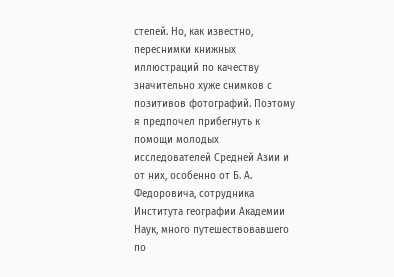степей. Но, как известно, переснимки книжных иллюстраций по качеству значительно хуже снимков с позитивов фотографий. Поэтому я предпочел прибегнуть к помощи молодых исследователей Средней Азии и от них, особенно от Б. А. Федоровича, сотрудника Института географии Академии Наук, много путешествовавшего по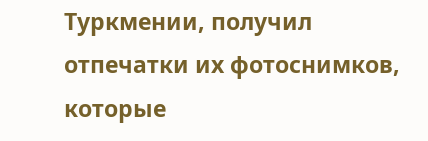Туркмении, получил отпечатки их фотоснимков, которые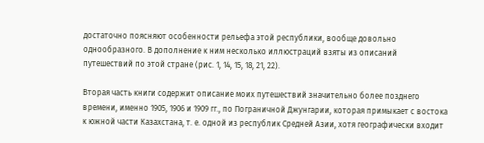достаточно поясняют особенности рельефа этой республики, вообще довольно однообразного. В дополнение к ним несколько иллюстраций взяты из описаний путешествий по этой стране (рис. 1, 14, 15, 18, 21, 22).

Вторая часть книги содержит описание моих путешествий значительно более позднего времени, именно 1905, 1906 и 1909 гг., по Пограничной Джунгарии, которая примыкает с востока к южной части Казахстана, т. е. одной из республик Средней Азии, хотя географически входит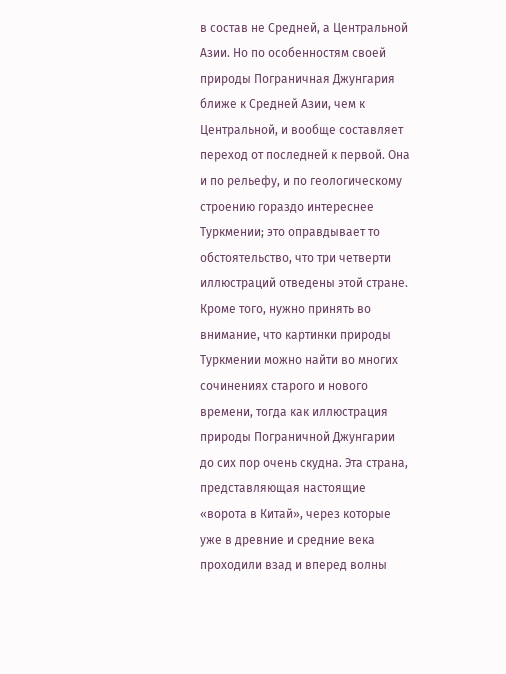в состав не Средней, а Центральной Азии. Но по особенностям своей природы Пограничная Джунгария ближе к Средней Азии, чем к Центральной, и вообще составляет переход от последней к первой. Она и по рельефу, и по геологическому строению гораздо интереснее Туркмении; это оправдывает то обстоятельство, что три четверти иллюстраций отведены этой стране. Кроме того, нужно принять во внимание, что картинки природы Туркмении можно найти во многих сочинениях старого и нового времени, тогда как иллюстрация природы Пограничной Джунгарии до сих пор очень скудна. Эта страна, представляющая настоящие «ворота в Китай», через которые уже в древние и средние века проходили взад и вперед волны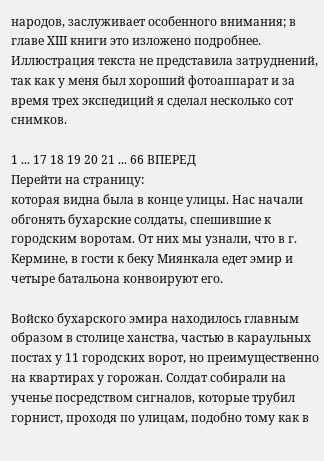народов, заслуживает особенного внимания; в главе XIII книги это изложено подробнее. Иллюстрация текста не представила затруднений, так как у меня был хороший фотоаппарат и за время трех экспедиций я сделал несколько сот снимков.

1 ... 17 18 19 20 21 ... 66 ВПЕРЕД
Перейти на страницу:
которая видна была в конце улицы. Нас начали обгонять бухарские солдаты, спешившие к городским воротам. От них мы узнали, что в г. Кермине, в гости к беку Миянкала едет эмир и четыре батальона конвоируют его.

Войско бухарского эмира находилось главным образом в столице ханства, частью в караульных постах у 11 городских ворот, но преимущественно на квартирах у горожан. Солдат собирали на ученье посредством сигналов, которые трубил горнист, проходя по улицам, подобно тому как в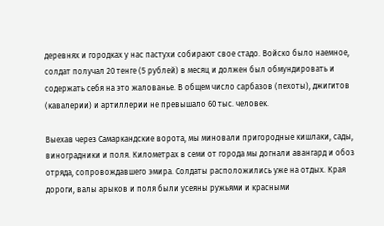деревнях и городках у нас пастухи собирают свое стадо. Войско было наемное, солдат получал 20 тенге (5 рублей) в месяц и должен был обмундировать и содержать себя на это жалованье. В общем число сарбазов (пехоты), джигитов (кавалерии) и артиллерии не превышало 60 тыс. человек.

Выехав через Самаркандские ворота, мы миновали пригородные кишлаки, сады, виноградники и поля. Километрах в семи от города мы догнали авангард и обоз отряда, сопровождавшего эмира. Солдаты расположились уже на отдых. Края дороги, валы арыков и поля были усеяны ружьями и красными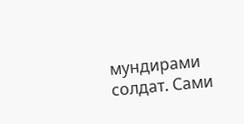мундирами солдат. Сами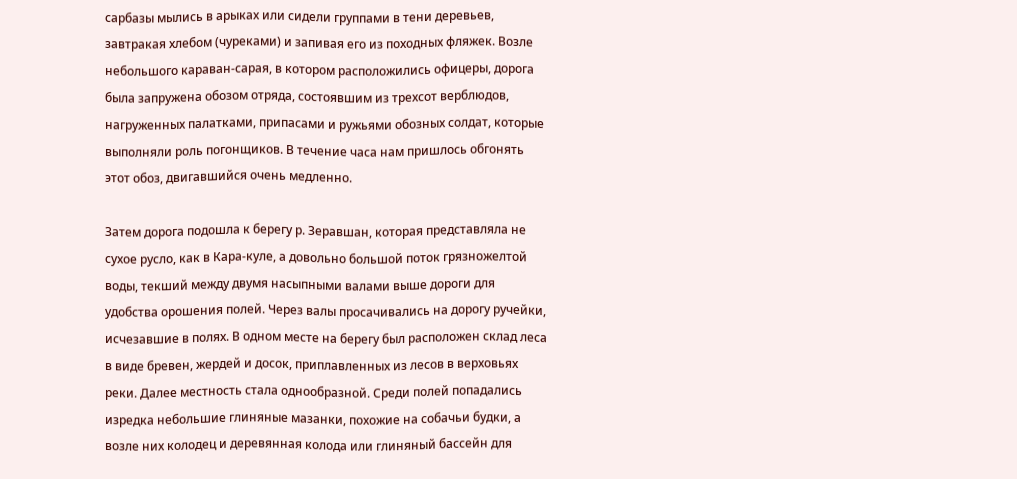сарбазы мылись в арыках или сидели группами в тени деревьев, завтракая хлебом (чуреками) и запивая его из походных фляжек. Возле небольшого караван-сарая, в котором расположились офицеры, дорога была запружена обозом отряда, состоявшим из трехсот верблюдов, нагруженных палатками, припасами и ружьями обозных солдат, которые выполняли роль погонщиков. В течение часа нам пришлось обгонять этот обоз, двигавшийся очень медленно.

Затем дорога подошла к берегу р. Зеравшан, которая представляла не сухое русло, как в Кара-куле, а довольно большой поток грязножелтой воды, текший между двумя насыпными валами выше дороги для удобства орошения полей. Через валы просачивались на дорогу ручейки, исчезавшие в полях. В одном месте на берегу был расположен склад леса в виде бревен, жердей и досок, приплавленных из лесов в верховьях реки. Далее местность стала однообразной. Среди полей попадались изредка небольшие глиняные мазанки, похожие на собачьи будки, а возле них колодец и деревянная колода или глиняный бассейн для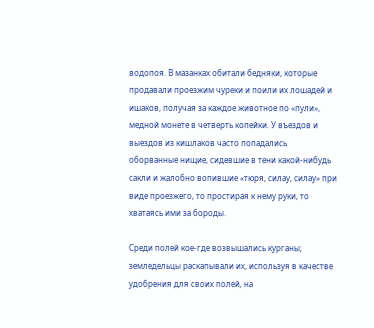водопоя. В мазанках обитали бедняки, которые продавали проезжим чуреки и поили их лошадей и ишаков, получая за каждое животное по «пули», медной монете в четверть копейки. У въездов и выездов из кишлаков часто попадались оборванные нищие, сидевшие в тени какой-нибудь сакли и жалобно вопившие «тюря, силау, силау» при виде проезжего, то простирая к нему руки, то хватаясь ими за бороды.

Среди полей кое-где возвышались курганы; земледельцы раскапывали их, используя в качестве удобрения для своих полей, на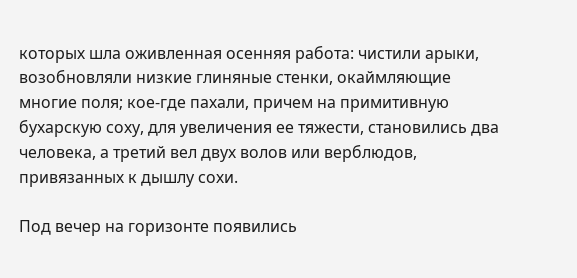которых шла оживленная осенняя работа: чистили арыки, возобновляли низкие глиняные стенки, окаймляющие многие поля; кое-где пахали, причем на примитивную бухарскую соху, для увеличения ее тяжести, становились два человека, а третий вел двух волов или верблюдов, привязанных к дышлу сохи.

Под вечер на горизонте появились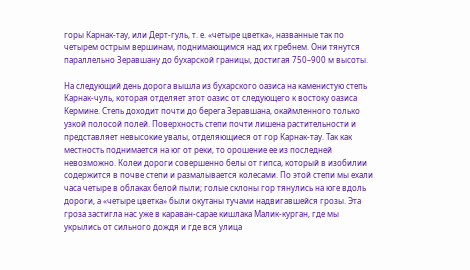горы Карнак-тау, или Дерт-гуль, т. е. «четыре цветка», названные так по четырем острым вершинам, поднимающимся над их гребнем. Они тянутся параллельно Зеравшану до бухарской границы, достигая 750–900 м высоты.

На следующий день дорога вышла из бухарского оазиса на каменистую степь Карнак-чуль, которая отделяет этот оазис от следующего к востоку оазиса Кермине. Степь доходит почти до берега Зеравшана, окаймленного только узкой полосой полей. Поверхность степи почти лишена растительности и представляет невысокие увалы, отделяющиеся от гор Карнак-тау. Так как местность поднимается на юг от реки, то орошение ее из последней невозможно. Колеи дороги совершенно белы от гипса, который в изобилии содержится в почве степи и размалывается колесами. По этой степи мы ехали часа четыре в облаках белой пыли; голые склоны гор тянулись на юге вдоль дороги, а «четыре цветка» были окутаны тучами надвигавшейся грозы. Эта гроза застигла нас уже в караван-сарае кишлака Малик-курган, где мы укрылись от сильного дождя и где вся улица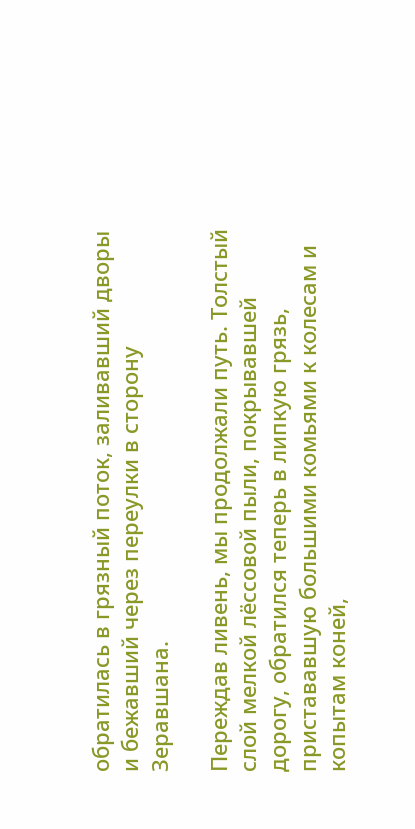обратилась в грязный поток, заливавший дворы и бежавший через переулки в сторону Зеравшана.

Переждав ливень, мы продолжали путь. Толстый слой мелкой лёссовой пыли, покрывавшей дорогу, обратился теперь в липкую грязь, пристававшую большими комьями к колесам и копытам коней,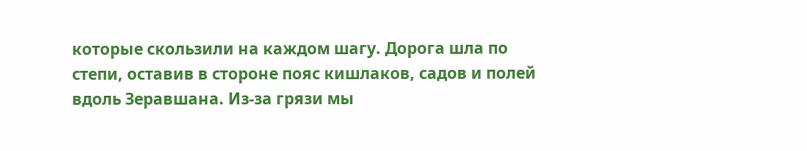которые скользили на каждом шагу. Дорога шла по степи, оставив в стороне пояс кишлаков, садов и полей вдоль Зеравшана. Из-за грязи мы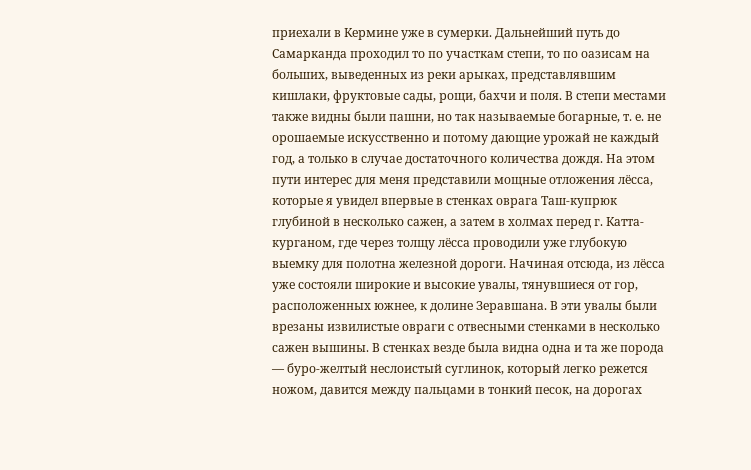приехали в Кермине уже в сумерки. Дальнейший путь до Самарканда проходил то по участкам степи, то по оазисам на больших, выведенных из реки арыках, представлявшим кишлаки, фруктовые сады, рощи, бахчи и поля. В степи местами также видны были пашни, но так называемые богарные, т. е. не орошаемые искусственно и потому дающие урожай не каждый год, а только в случае достаточного количества дождя. На этом пути интерес для меня представили мощные отложения лёсса, которые я увидел впервые в стенках оврага Таш-купрюк глубиной в несколько сажен, а затем в холмах перед г. Катта-курганом, где через толщу лёсса проводили уже глубокую выемку для полотна железной дороги. Начиная отсюда, из лёсса уже состояли широкие и высокие увалы, тянувшиеся от гор, расположенных южнее, к долине Зеравшана. В эти увалы были врезаны извилистые овраги с отвесными стенками в несколько сажен вышины. В стенках везде была видна одна и та же порода — буро-желтый неслоистый суглинок, который легко режется ножом, давится между пальцами в тонкий песок, на дорогах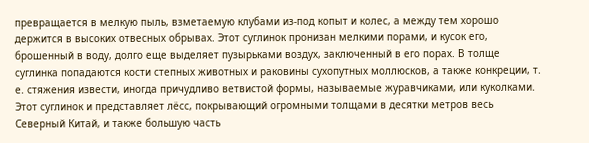превращается в мелкую пыль, взметаемую клубами из-под копыт и колес, а между тем хорошо держится в высоких отвесных обрывах. Этот суглинок пронизан мелкими порами, и кусок его, брошенный в воду, долго еще выделяет пузырьками воздух, заключенный в его порах. В толще суглинка попадаются кости степных животных и раковины сухопутных моллюсков, а также конкреции, т. е. стяжения извести, иногда причудливо ветвистой формы, называемые журавчиками, или куколками. Этот суглинок и представляет лёсс, покрывающий огромными толщами в десятки метров весь Северный Китай, и также большую часть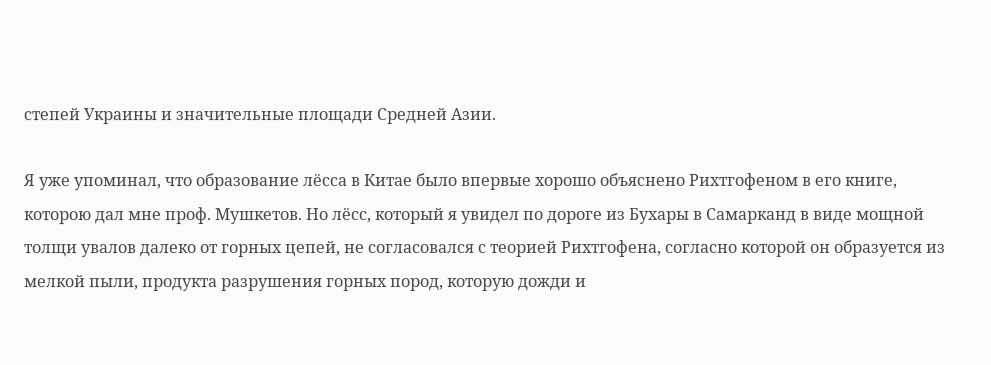степей Украины и значительные площади Средней Азии.

Я уже упоминал, что образование лёсса в Китае было впервые хорошо объяснено Рихтгофеном в его книге, которою дал мне проф. Мушкетов. Но лёсс, который я увидел по дороге из Бухары в Самарканд в виде мощной толщи увалов далеко от горных цепей, не согласовался с теорией Рихтгофена, согласно которой он образуется из мелкой пыли, продукта разрушения горных пород, которую дожди и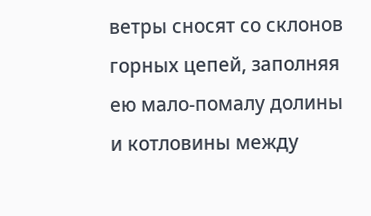ветры сносят со склонов горных цепей, заполняя ею мало-помалу долины и котловины между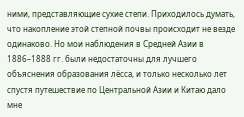ними, представляющие сухие степи. Приходилось думать, что накопление этой степной почвы происходит не везде одинаково. Но мои наблюдения в Средней Азии в 1886–1888 гг. были недостаточны для лучшего объяснения образования лёсса, и только несколько лет спустя путешествие по Центральной Азии и Китаю дало мне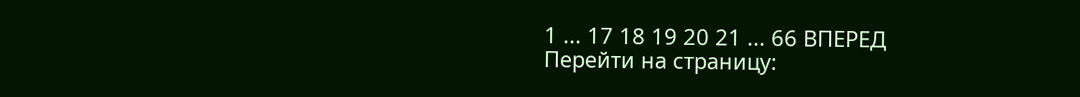1 ... 17 18 19 20 21 ... 66 ВПЕРЕД
Перейти на страницу: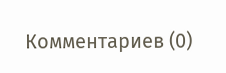Комментариев (0)